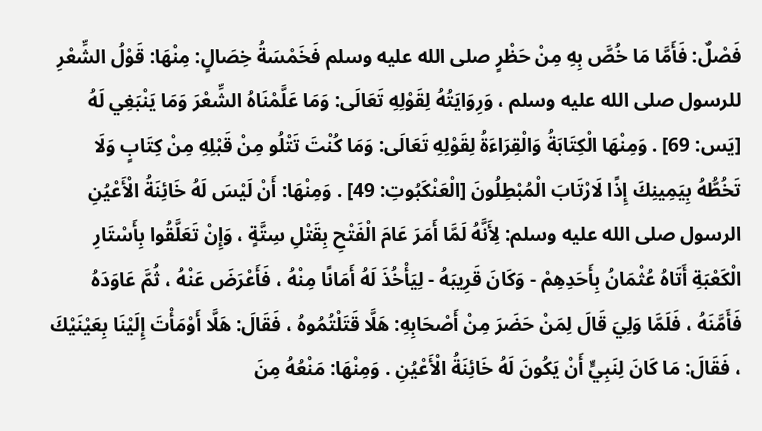فَصْلٌ: فَأَمَّا مَا خُصَّ بِهِ مِنْ حَظْرٍ صلى الله عليه وسلم فَخَمْسَةُ خِصَالٍ: مِنْهَا: قَوْلُ الشِّعْرِ للرسول صلى الله عليه وسلم ، وَرِوَايَتُهُ لِقَوْلِهِ تَعَالَى: وَمَا عَلَّمْنَاهُ الشِّعْرَ وَمَا يَنْبَغِي لَهُ [يَس: 69] . وَمِنْهَا الْكِتَابَةُ وَالْقِرَاءَةُ لِقَوْلِهِ تَعَالَى: وَمَا كُنْتَ تَتْلُو مِنْ قَبْلِهِ مِنْ كِتَابٍ وَلَا تَخُطُّهُ بِيَمِينِكَ إِذًا لَارْتَابَ الْمُبْطِلُونَ [الْعَنْكَبُوتِ: 49] . وَمِنْهَا: أَنْ لَيْسَ لَهُ خَائِنَةُ الْأَعْيُنِ الرسول صلى الله عليه وسلم: لِأَنَّهُ لَمَّا أَمَرَ عَامَ الْفَتْحِ بِقَتْلِ سِتَّةٍ ، وَإِنْ تَعَلَّقُوا بِأَسْتَارِ الْكَعْبَةِ أَتَاهُ عُثْمَانُ بِأَحَدِهِمْ - وَكَانَ قَرِيبَهُ - لِيَأْخُذَ لَهُ أَمَانًا مِنْهُ ، فَأَعْرَضَ عَنْهُ ، ثُمَّ عَاوَدَهُ فَأَمَّنَهُ ، فَلَمَّا وَلِيَ قَالَ لِمَنْ حَضَرَ مِنْ أَصْحَابِهِ: هَلَّا قَتَلْتُمُوهُ ، فَقَالَ: هَلَّا أَوْمَأْتَ إِلَيْنَا بِعَيْنَيْكَ ، فَقَالَ: مَا كَانَ لِنَبِيٍّ أَنْ يَكُونَ لَهُ خَائِنَةُ الْأَعْيُنِ . وَمِنْهَا: مَنْعُهُ مِنَ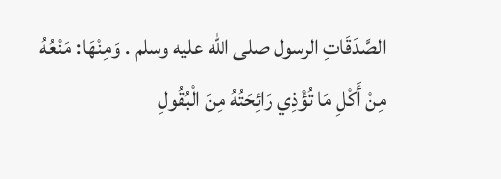الصَّدَقَاتِ الرسول صلى الله عليه وسلم . وَمِنْهَا: مَنْعُهُ مِنْ أَكْلِ مَا تُؤْذِي رَائِحَتُهُ مِنَ الْبُقُولِ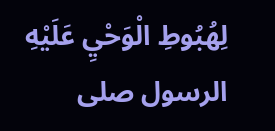لِهُبُوطِ الْوَحْيِ عَلَيْهِ الرسول صلى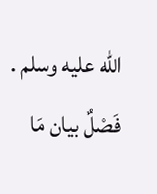الله عليه وسلم .
فَصْلٌ بيان مَا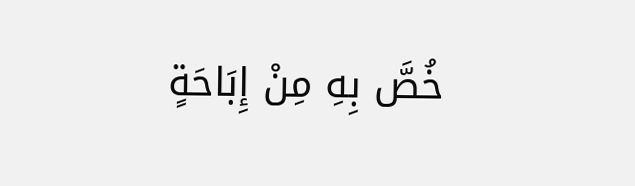خُصَّ بِهِ مِنْ إِبَاحَةٍ